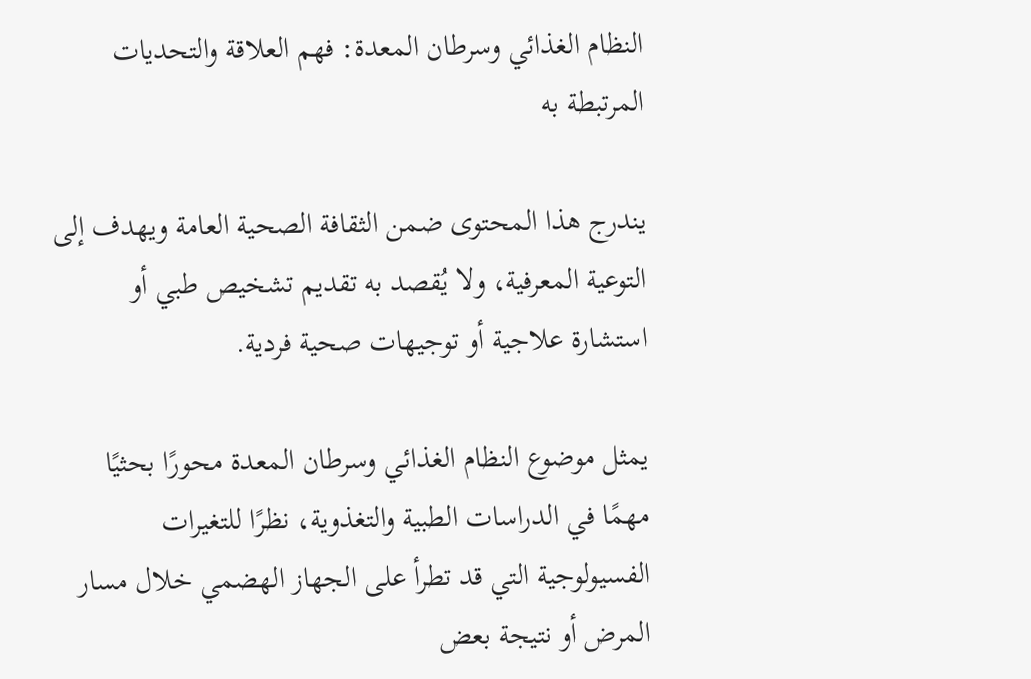النظام الغذائي وسرطان المعدة: فهم العلاقة والتحديات المرتبطة به

يندرج هذا المحتوى ضمن الثقافة الصحية العامة ويهدف إلى التوعية المعرفية، ولا يُقصد به تقديم تشخيص طبي أو استشارة علاجية أو توجيهات صحية فردية.

يمثل موضوع النظام الغذائي وسرطان المعدة محورًا بحثيًا مهمًا في الدراسات الطبية والتغذوية، نظرًا للتغيرات الفسيولوجية التي قد تطرأ على الجهاز الهضمي خلال مسار المرض أو نتيجة بعض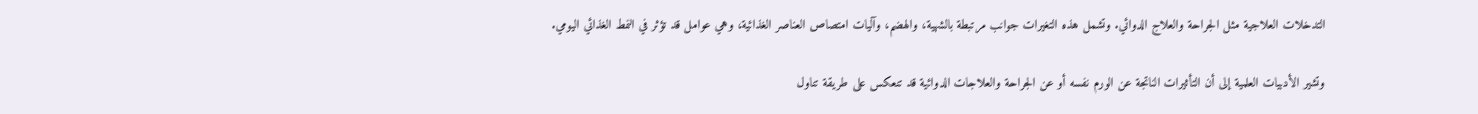التدخلات العلاجية مثل الجراحة والعلاج الدوائي. وتشمل هذه التغيرات جوانب مرتبطة بالشهية، والهضم، وآليات امتصاص العناصر الغذائية، وهي عوامل قد تؤثر في النمط الغذائي اليومي.

وتشير الأدبيات العلمية إلى أن التأثيرات الناتجة عن الورم نفسه أو عن الجراحة والعلاجات الدوائية قد تنعكس على طريقة تناول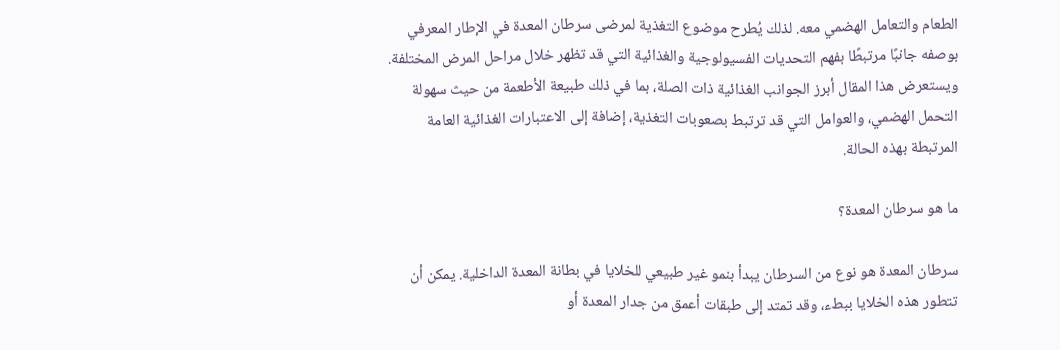الطعام والتعامل الهضمي معه. لذلك يُطرح موضوع التغذية لمرضى سرطان المعدة في الإطار المعرفي بوصفه جانبًا مرتبطًا بفهم التحديات الفسيولوجية والغذائية التي قد تظهر خلال مراحل المرض المختلفة. ويستعرض هذا المقال أبرز الجوانب الغذائية ذات الصلة، بما في ذلك طبيعة الأطعمة من حيث سهولة التحمل الهضمي، والعوامل التي قد ترتبط بصعوبات التغذية، إضافة إلى الاعتبارات الغذائية العامة المرتبطة بهذه الحالة.

ما هو سرطان المعدة؟

سرطان المعدة هو نوع من السرطان يبدأ بنمو غير طبيعي للخلايا في بطانة المعدة الداخلية. يمكن أن تتطور هذه الخلايا ببطء، وقد تمتد إلى طبقات أعمق من جدار المعدة أو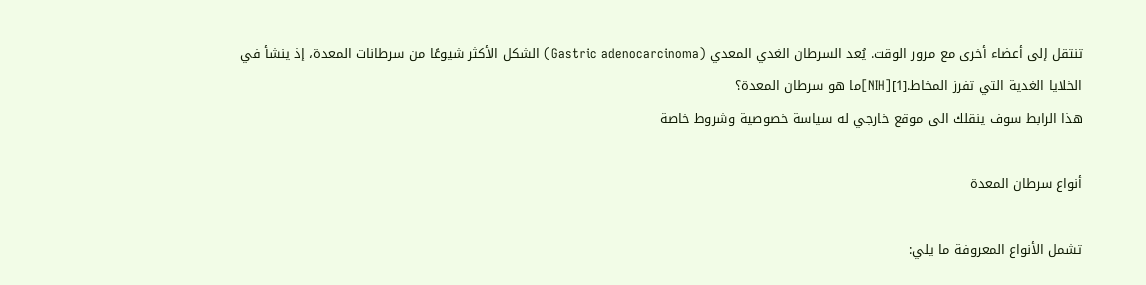تنتقل إلى أعضاء أخرى مع مرور الوقت. يُعد السرطان الغدي المعدي (Gastric adenocarcinoma) الشكل الأكثر شيوعًا من سرطانات المعدة، إذ ينشأ في الخلايا الغدية التي تفرز المخاط.[1][NIH]ما هو سرطان المعدة؟
هذا الرابط سوف ينقلك الى موقع خارجي له سياسة خصوصية وشروط خاصة

أنواع سرطان المعدة

تشمل الأنواع المعروفة ما يلي: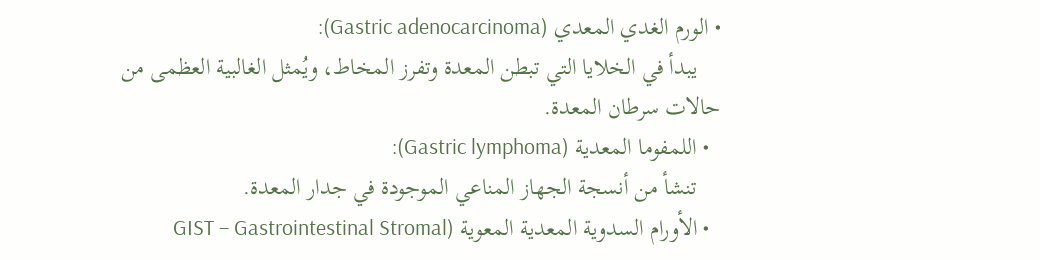• الورم الغدي المعدي (Gastric adenocarcinoma):
    يبدأ في الخلايا التي تبطن المعدة وتفرز المخاط، ويُمثل الغالبية العظمى من حالات سرطان المعدة.
  • اللمفوما المعدية (Gastric lymphoma):
    تنشأ من أنسجة الجهاز المناعي الموجودة في جدار المعدة.
  • الأورام السدوية المعدية المعوية (GIST – Gastrointestinal Stromal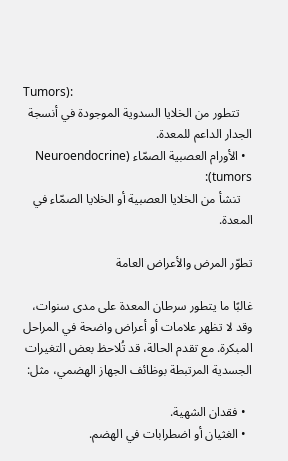Tumors):
    تتطور من الخلايا السدوية الموجودة في أنسجة الجدار الداعم للمعدة.
  • الأورام العصبية الصمّاء (Neuroendocrine tumors):
    تنشأ من الخلايا العصبية أو الخلايا الصمّاء في المعدة.

تطوّر المرض والأعراض العامة

غالبًا ما يتطور سرطان المعدة على مدى سنوات، وقد لا تظهر علامات أو أعراض واضحة في المراحل المبكرة. مع تقدم الحالة، قد تُلاحظ بعض التغيرات الجسدية المرتبطة بوظائف الجهاز الهضمي، مثل:

  • فقدان الشهية.
  • الغثيان أو اضطرابات في الهضم.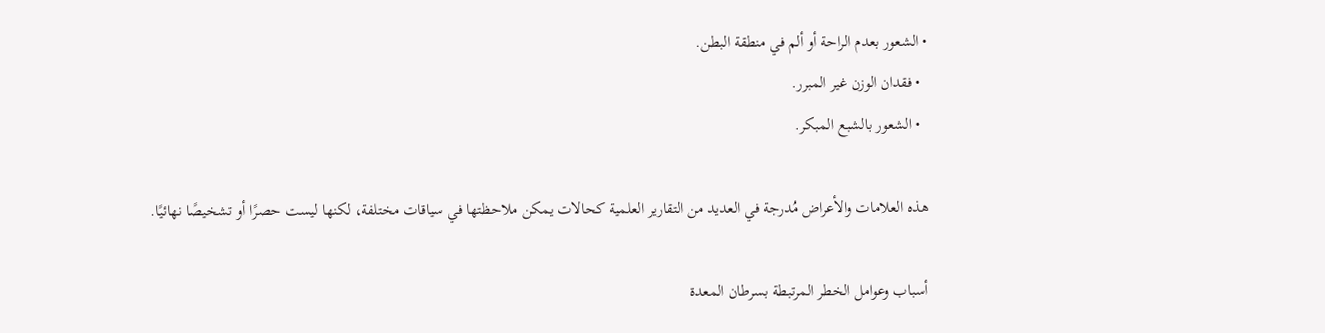• الشعور بعدم الراحة أو ألم في منطقة البطن.
  • فقدان الوزن غير المبرر.
  • الشعور بالشبع المبكر.

هذه العلامات والأعراض مُدرجة في العديد من التقارير العلمية كحالات يمكن ملاحظتها في سياقات مختلفة، لكنها ليست حصرًا أو تشخيصًا نهائيًا.

أسباب وعوامل الخطر المرتبطة بسرطان المعدة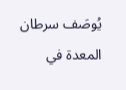يُوصَف سرطان المعدة في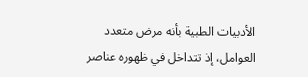الأدبيات الطبية بأنه مرض متعدد العوامل، إذ تتداخل في ظهوره عناصر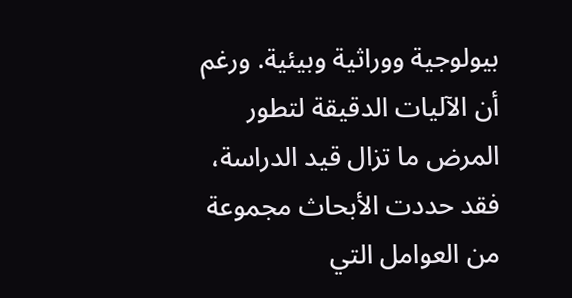بيولوجية ووراثية وبيئية. ورغم أن الآليات الدقيقة لتطور المرض ما تزال قيد الدراسة، فقد حددت الأبحاث مجموعة من العوامل التي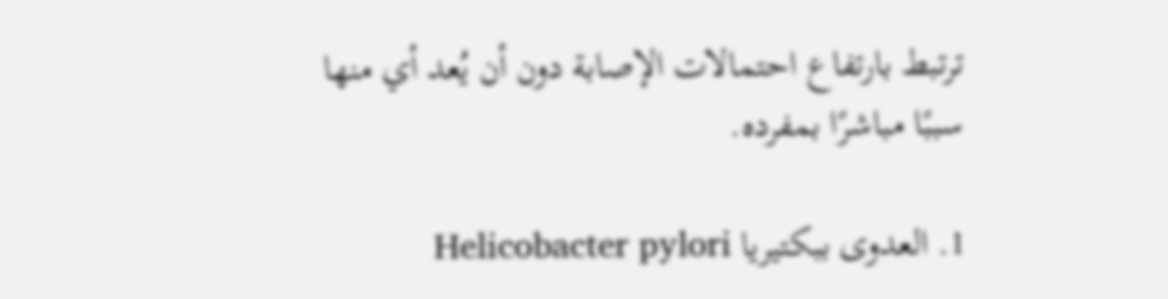ترتبط بارتفاع احتمالات الإصابة دون أن يُعد أي منها سببًا مباشرًا بمفرده.

1. العدوى ببكتيريا Helicobacter pylori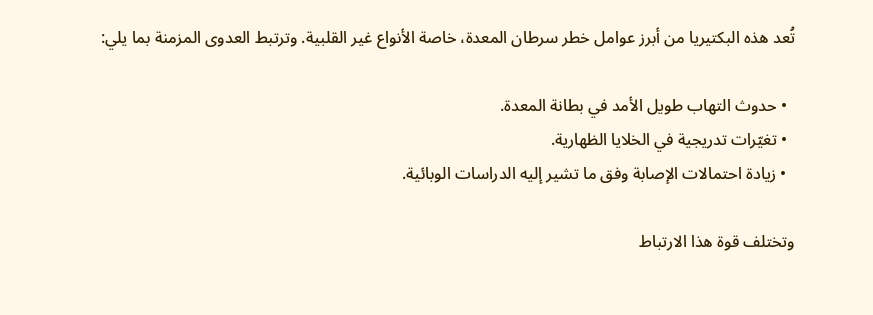تُعد هذه البكتيريا من أبرز عوامل خطر سرطان المعدة، خاصة الأنواع غير القلبية. وترتبط العدوى المزمنة بما يلي:

  • حدوث التهاب طويل الأمد في بطانة المعدة.
  • تغيّرات تدريجية في الخلايا الظهارية.
  • زيادة احتمالات الإصابة وفق ما تشير إليه الدراسات الوبائية.

وتختلف قوة هذا الارتباط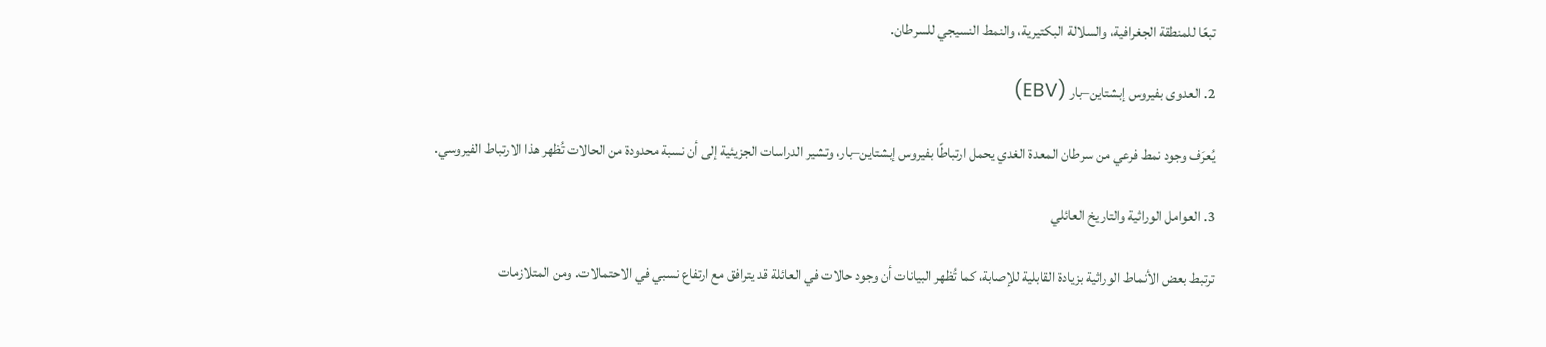تبعًا للمنطقة الجغرافية، والسلالة البكتيرية، والنمط النسيجي للسرطان.

2. العدوى بفيروس إبشتاين–بار (EBV)

يُعرَف وجود نمط فرعي من سرطان المعدة الغدي يحمل ارتباطًا بفيروس إبشتاين–بار، وتشير الدراسات الجزيئية إلى أن نسبة محدودة من الحالات تُظهر هذا الارتباط الفيروسي.

3. العوامل الوراثية والتاريخ العائلي

ترتبط بعض الأنماط الوراثية بزيادة القابلية للإصابة، كما تُظهر البيانات أن وجود حالات في العائلة قد يترافق مع ارتفاع نسبي في الاحتمالات. ومن المتلازمات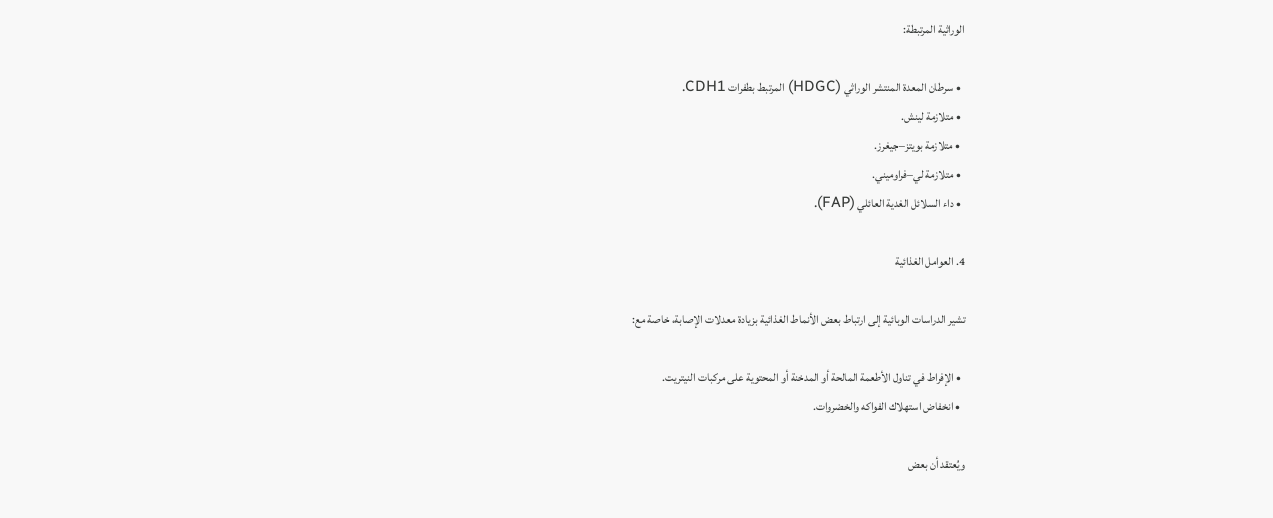الوراثية المرتبطة:

  • سرطان المعدة المنتشر الوراثي (HDGC) المرتبط بطفرات CDH1.
  • متلازمة لينش.
  • متلازمة بويتز–جيغرز.
  • متلازمة لي–فراوميني.
  • داء السلائل الغدية العائلي (FAP).

4. العوامل الغذائية

تشير الدراسات الوبائية إلى ارتباط بعض الأنماط الغذائية بزيادة معدلات الإصابة، خاصة مع:

  • الإفراط في تناول الأطعمة المالحة أو المدخنة أو المحتوية على مركبات النيتريت.
  • انخفاض استهلاك الفواكه والخضروات.

ويُعتقد أن بعض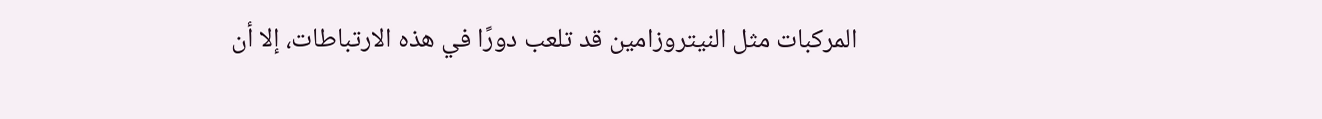المركبات مثل النيتروزامين قد تلعب دورًا في هذه الارتباطات، إلا أن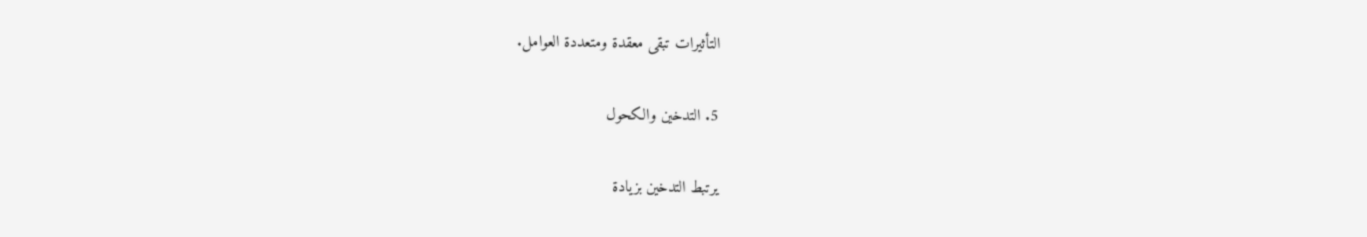التأثيرات تبقى معقدة ومتعددة العوامل.

5. التدخين والكحول

يرتبط التدخين بزيادة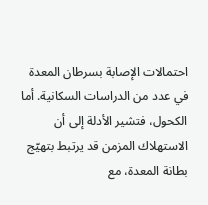احتمالات الإصابة بسرطان المعدة في عدد من الدراسات السكانية. أما الكحول، فتشير الأدلة إلى أن الاستهلاك المزمن قد يرتبط بتهيّج بطانة المعدة، مع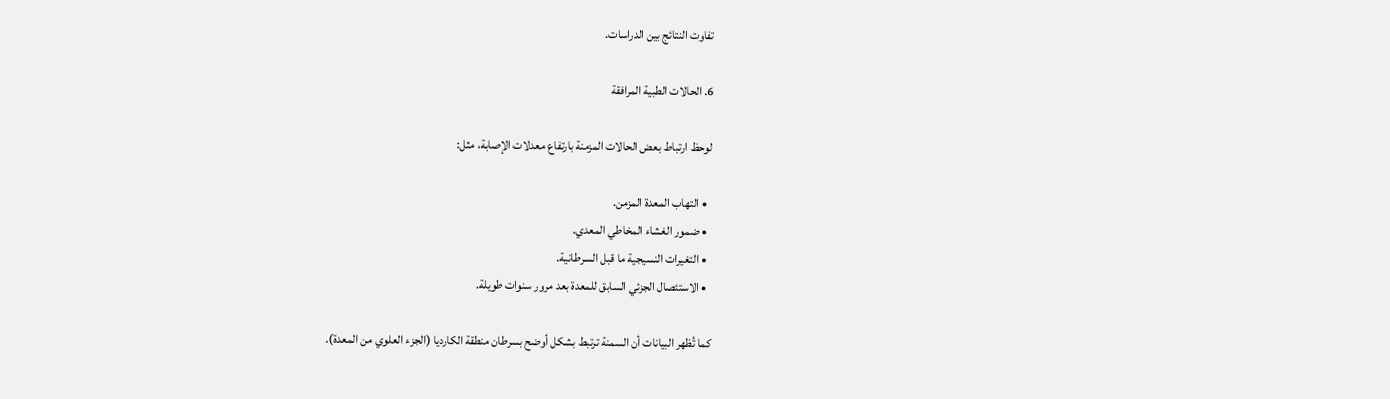تفاوت النتائج بين الدراسات.

6. الحالات الطبية المرافقة

لوحظ ارتباط بعض الحالات المزمنة بارتفاع معدلات الإصابة، مثل:

  • التهاب المعدة المزمن.
  • ضمور الغشاء المخاطي المعدي.
  • التغيرات النسيجية ما قبل السرطانية.
  • الاستئصال الجزئي السابق للمعدة بعد مرور سنوات طويلة.

كما تُظهر البيانات أن السمنة ترتبط بشكل أوضح بسرطان منطقة الكارديا (الجزء العلوي من المعدة).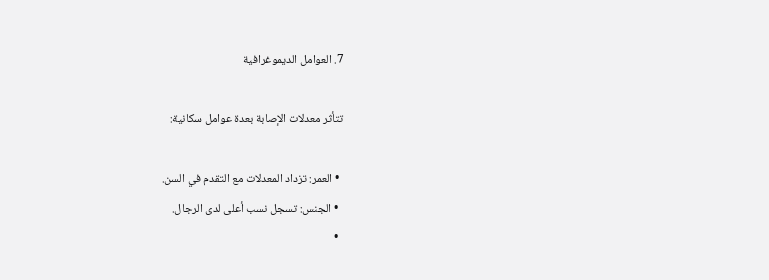7. العوامل الديموغرافية

تتأثر معدلات الإصابة بعدة عوامل سكانية:

  • العمر: تزداد المعدلات مع التقدم في السن.
  • الجنس: تسجل نسب أعلى لدى الرجال.
  •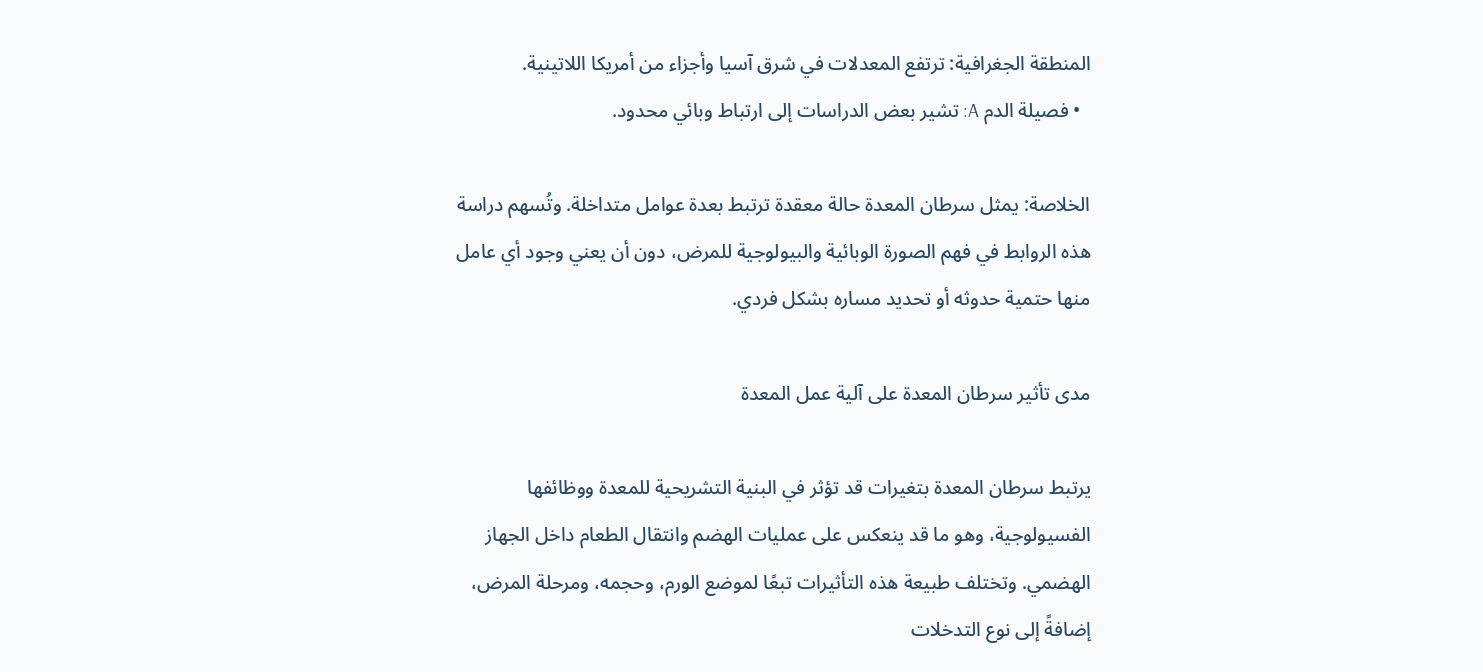المنطقة الجغرافية: ترتفع المعدلات في شرق آسيا وأجزاء من أمريكا اللاتينية.
  • فصيلة الدم A: تشير بعض الدراسات إلى ارتباط وبائي محدود.

الخلاصة: يمثل سرطان المعدة حالة معقدة ترتبط بعدة عوامل متداخلة. وتُسهم دراسة هذه الروابط في فهم الصورة الوبائية والبيولوجية للمرض، دون أن يعني وجود أي عامل منها حتمية حدوثه أو تحديد مساره بشكل فردي.

مدى تأثير سرطان المعدة على آلية عمل المعدة

يرتبط سرطان المعدة بتغيرات قد تؤثر في البنية التشريحية للمعدة ووظائفها الفسيولوجية، وهو ما قد ينعكس على عمليات الهضم وانتقال الطعام داخل الجهاز الهضمي. وتختلف طبيعة هذه التأثيرات تبعًا لموضع الورم، وحجمه، ومرحلة المرض، إضافةً إلى نوع التدخلات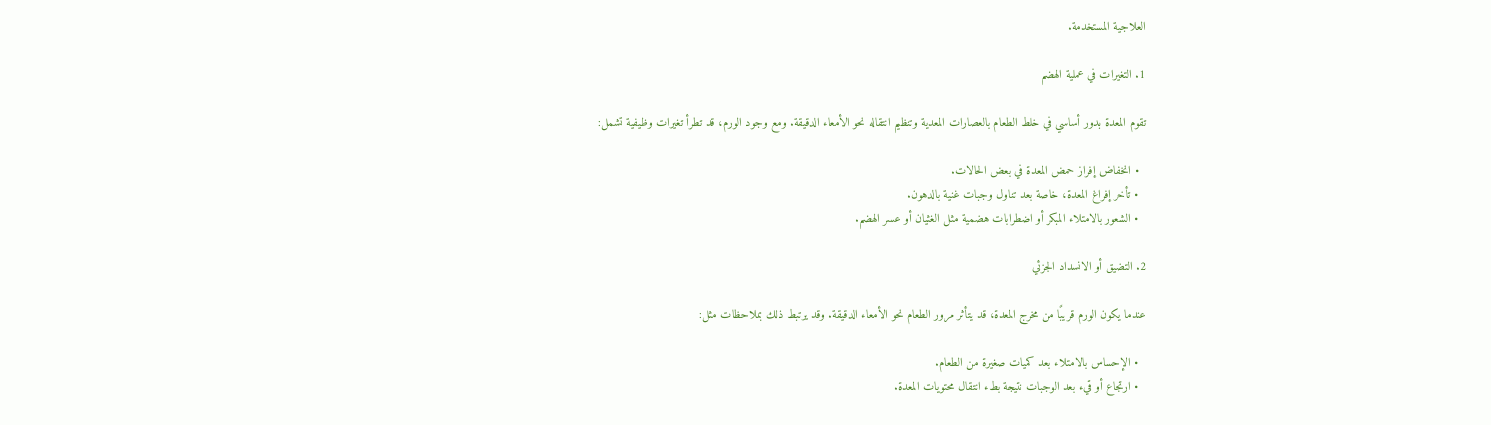العلاجية المستخدمة.

1. التغيرات في عملية الهضم

تقوم المعدة بدور أساسي في خلط الطعام بالعصارات المعدية وتنظيم انتقاله نحو الأمعاء الدقيقة. ومع وجود الورم، قد تطرأ تغيرات وظيفية تشمل:

  • انخفاض إفراز حمض المعدة في بعض الحالات.
  • تأخر إفراغ المعدة، خاصة بعد تناول وجبات غنية بالدهون.
  • الشعور بالامتلاء المبكر أو اضطرابات هضمية مثل الغثيان أو عسر الهضم.

2. التضيق أو الانسداد الجزئي

عندما يكون الورم قريبًا من مخرج المعدة، قد يتأثر مرور الطعام نحو الأمعاء الدقيقة. وقد يرتبط ذلك بملاحظات مثل:

  • الإحساس بالامتلاء بعد كميات صغيرة من الطعام.
  • ارتجاع أو قيء بعد الوجبات نتيجة بطء انتقال محتويات المعدة.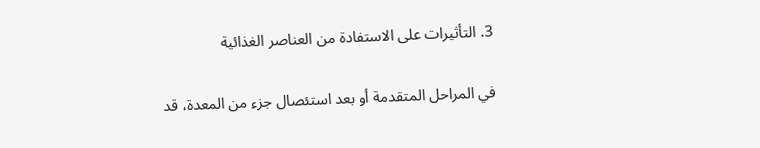3. التأثيرات على الاستفادة من العناصر الغذائية

في المراحل المتقدمة أو بعد استئصال جزء من المعدة، قد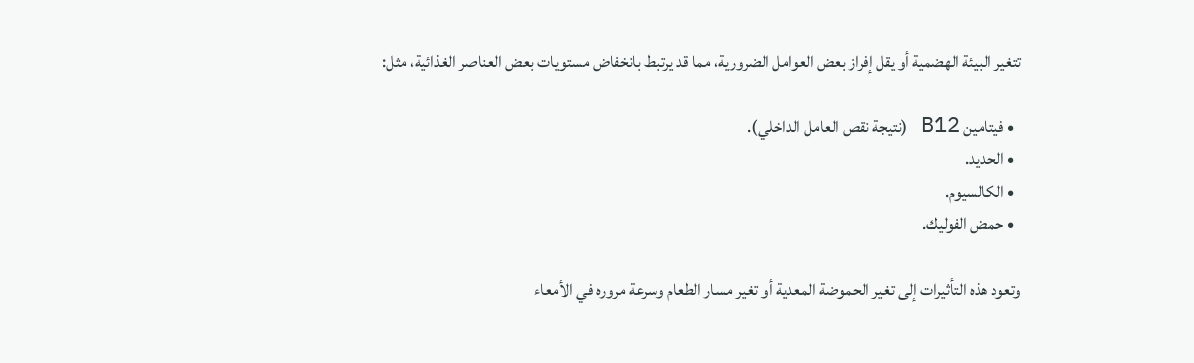تتغير البيئة الهضمية أو يقل إفراز بعض العوامل الضرورية، مما قد يرتبط بانخفاض مستويات بعض العناصر الغذائية، مثل:

  • فيتامين B12 (نتيجة نقص العامل الداخلي).
  • الحديد.
  • الكالسيوم.
  • حمض الفوليك.

وتعود هذه التأثيرات إلى تغير الحموضة المعدية أو تغير مسار الطعام وسرعة مروره في الأمعاء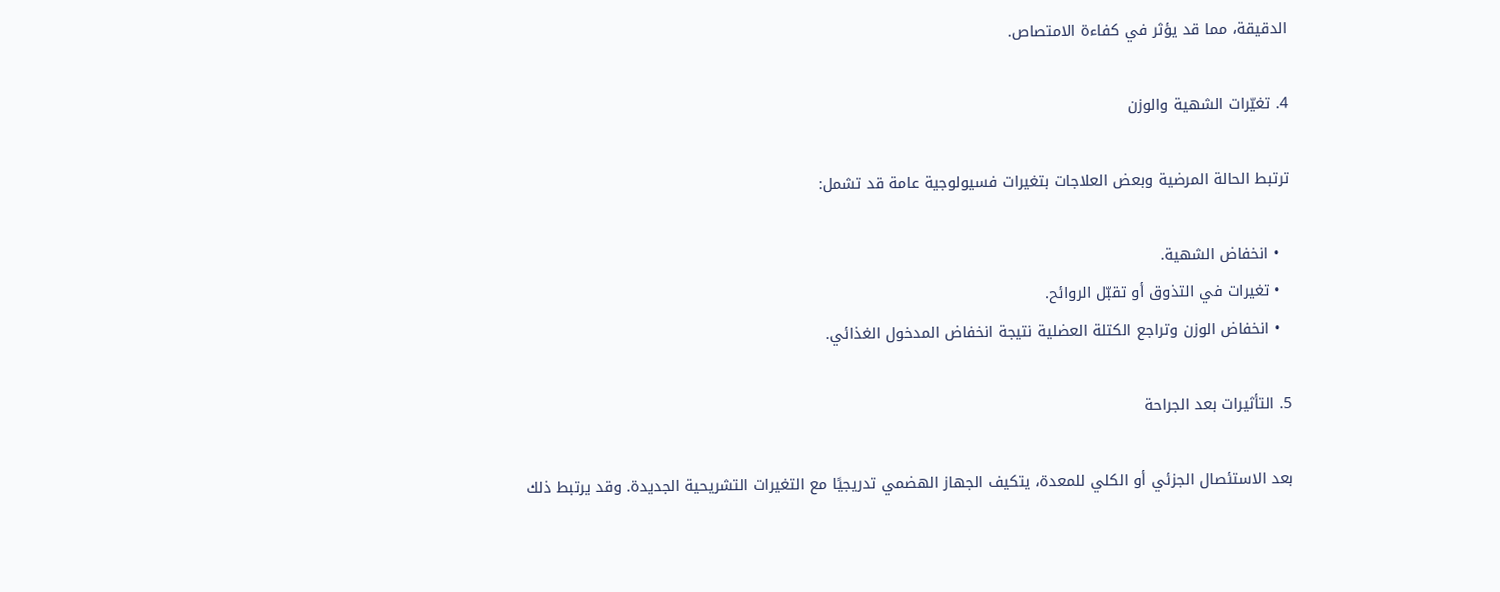الدقيقة، مما قد يؤثر في كفاءة الامتصاص.

4. تغيّرات الشهية والوزن

ترتبط الحالة المرضية وبعض العلاجات بتغيرات فسيولوجية عامة قد تشمل:

  • انخفاض الشهية.
  • تغيرات في التذوق أو تقبّل الروائح.
  • انخفاض الوزن وتراجع الكتلة العضلية نتيجة انخفاض المدخول الغذائي.

5. التأثيرات بعد الجراحة

بعد الاستئصال الجزئي أو الكلي للمعدة، يتكيف الجهاز الهضمي تدريجيًا مع التغيرات التشريحية الجديدة. وقد يرتبط ذلك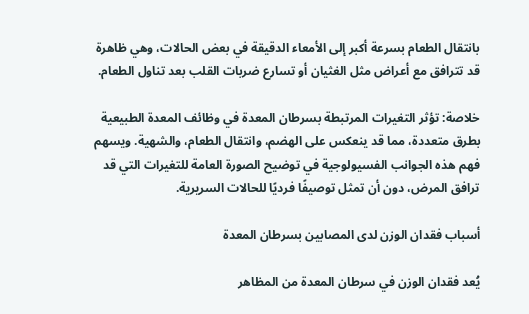بانتقال الطعام بسرعة أكبر إلى الأمعاء الدقيقة في بعض الحالات، وهي ظاهرة قد تترافق مع أعراض مثل الغثيان أو تسارع ضربات القلب بعد تناول الطعام.

خلاصة: تؤثر التغيرات المرتبطة بسرطان المعدة في وظائف المعدة الطبيعية بطرق متعددة، مما قد ينعكس على الهضم، وانتقال الطعام، والشهية. ويسهم فهم هذه الجوانب الفسيولوجية في توضيح الصورة العامة للتغيرات التي قد ترافق المرض، دون أن تمثل توصيفًا فرديًا للحالات السريرية.

أسباب فقدان الوزن لدى المصابين بسرطان المعدة

يُعد فقدان الوزن في سرطان المعدة من المظاهر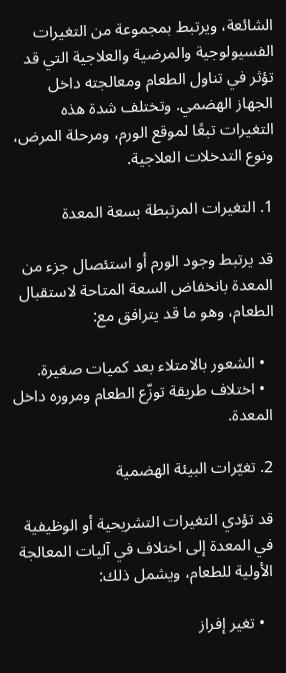الشائعة، ويرتبط بمجموعة من التغيرات الفسيولوجية والمرضية والعلاجية التي قد تؤثر في تناول الطعام ومعالجته داخل الجهاز الهضمي. وتختلف شدة هذه التغيرات تبعًا لموقع الورم، ومرحلة المرض، ونوع التدخلات العلاجية.

1. التغيرات المرتبطة بسعة المعدة

قد يرتبط وجود الورم أو استئصال جزء من المعدة بانخفاض السعة المتاحة لاستقبال الطعام، وهو ما قد يترافق مع:

  • الشعور بالامتلاء بعد كميات صغيرة.
  • اختلاف طريقة توزّع الطعام ومروره داخل المعدة.

2. تغيّرات البيئة الهضمية

قد تؤدي التغيرات التشريحية أو الوظيفية في المعدة إلى اختلاف في آليات المعالجة الأولية للطعام، ويشمل ذلك:

  • تغير إفراز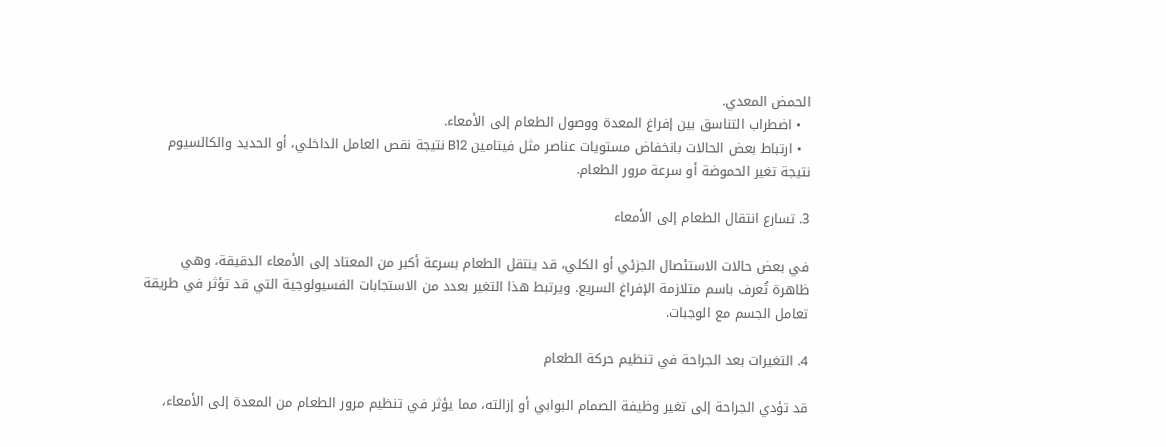الحمض المعدي.
  • اضطراب التناسق بين إفراغ المعدة ووصول الطعام إلى الأمعاء.
  • ارتباط بعض الحالات بانخفاض مستويات عناصر مثل فيتامين B12 نتيجة نقص العامل الداخلي، أو الحديد والكالسيوم نتيجة تغير الحموضة أو سرعة مرور الطعام.

3. تسارع انتقال الطعام إلى الأمعاء

في بعض حالات الاستئصال الجزئي أو الكلي، قد ينتقل الطعام بسرعة أكبر من المعتاد إلى الأمعاء الدقيقة، وهي ظاهرة تُعرف باسم متلازمة الإفراغ السريع. ويرتبط هذا التغير بعدد من الاستجابات الفسيولوجية التي قد تؤثر في طريقة تعامل الجسم مع الوجبات.

4. التغيرات بعد الجراحة في تنظيم حركة الطعام

قد تؤدي الجراحة إلى تغير وظيفة الصمام البوابي أو إزالته، مما يؤثر في تنظيم مرور الطعام من المعدة إلى الأمعاء،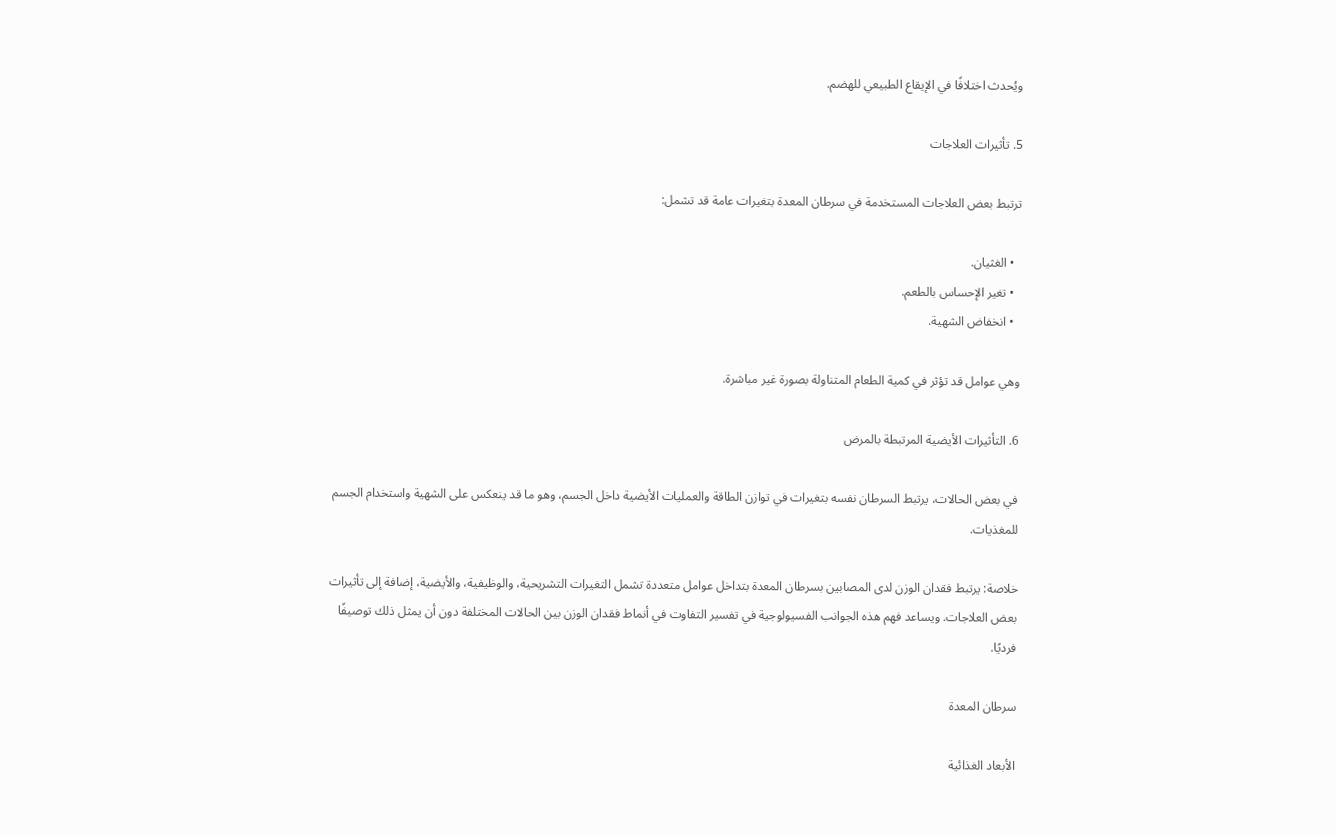ويُحدث اختلافًا في الإيقاع الطبيعي للهضم.

5. تأثيرات العلاجات

ترتبط بعض العلاجات المستخدمة في سرطان المعدة بتغيرات عامة قد تشمل:

  • الغثيان.
  • تغير الإحساس بالطعم.
  • انخفاض الشهية.

وهي عوامل قد تؤثر في كمية الطعام المتناولة بصورة غير مباشرة.

6. التأثيرات الأيضية المرتبطة بالمرض

في بعض الحالات، يرتبط السرطان نفسه بتغيرات في توازن الطاقة والعمليات الأيضية داخل الجسم، وهو ما قد ينعكس على الشهية واستخدام الجسم للمغذيات.

خلاصة: يرتبط فقدان الوزن لدى المصابين بسرطان المعدة بتداخل عوامل متعددة تشمل التغيرات التشريحية، والوظيفية، والأيضية، إضافة إلى تأثيرات بعض العلاجات. ويساعد فهم هذه الجوانب الفسيولوجية في تفسير التفاوت في أنماط فقدان الوزن بين الحالات المختلفة دون أن يمثل ذلك توصيفًا فرديًا.

سرطان المعدة

الأبعاد الغذائية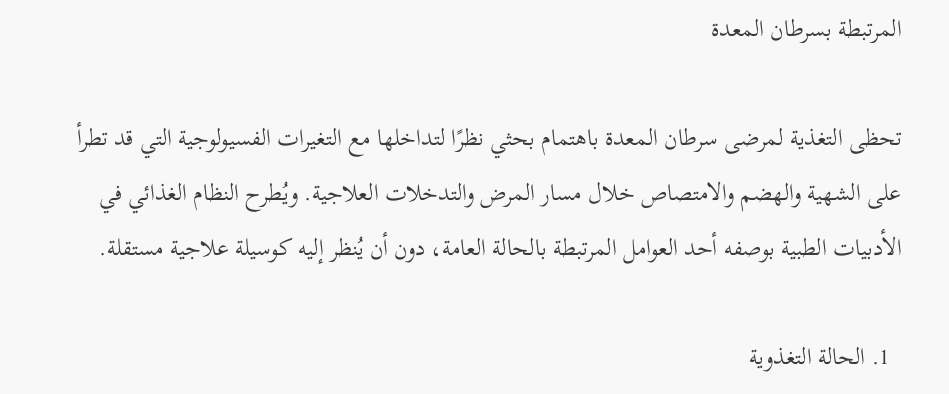المرتبطة بسرطان المعدة

تحظى التغذية لمرضى سرطان المعدة باهتمام بحثي نظرًا لتداخلها مع التغيرات الفسيولوجية التي قد تطرأ على الشهية والهضم والامتصاص خلال مسار المرض والتدخلات العلاجية. ويُطرح النظام الغذائي في الأدبيات الطبية بوصفه أحد العوامل المرتبطة بالحالة العامة، دون أن يُنظر إليه كوسيلة علاجية مستقلة.

  1. الحالة التغذوية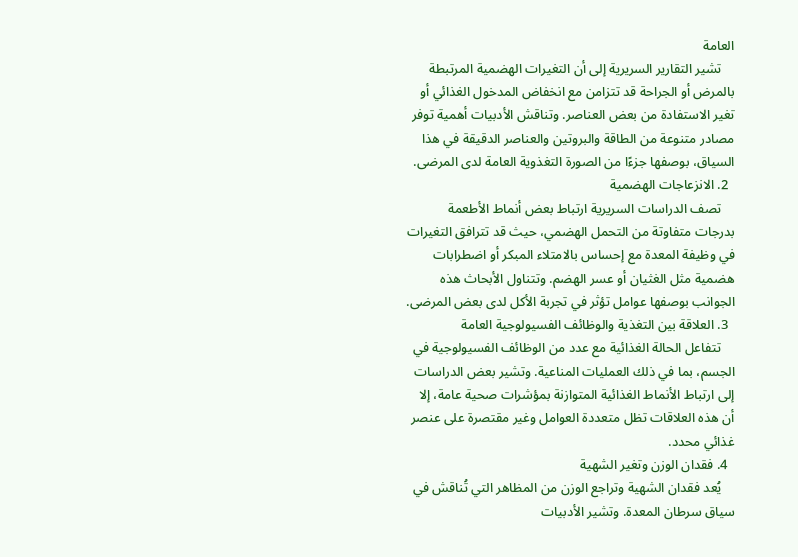العامة
    تشير التقارير السريرية إلى أن التغيرات الهضمية المرتبطة بالمرض أو الجراحة قد تتزامن مع انخفاض المدخول الغذائي أو تغير الاستفادة من بعض العناصر. وتناقش الأدبيات أهمية توفر مصادر متنوعة من الطاقة والبروتين والعناصر الدقيقة في هذا السياق، بوصفها جزءًا من الصورة التغذوية العامة لدى المرضى.
  2. الانزعاجات الهضمية
    تصف الدراسات السريرية ارتباط بعض أنماط الأطعمة بدرجات متفاوتة من التحمل الهضمي، حيث قد تترافق التغيرات في وظيفة المعدة مع إحساس بالامتلاء المبكر أو اضطرابات هضمية مثل الغثيان أو عسر الهضم. وتتناول الأبحاث هذه الجوانب بوصفها عوامل تؤثر في تجربة الأكل لدى بعض المرضى.
  3. العلاقة بين التغذية والوظائف الفسيولوجية العامة
    تتفاعل الحالة الغذائية مع عدد من الوظائف الفسيولوجية في الجسم، بما في ذلك العمليات المناعية. وتشير بعض الدراسات إلى ارتباط الأنماط الغذائية المتوازنة بمؤشرات صحية عامة، إلا أن هذه العلاقات تظل متعددة العوامل وغير مقتصرة على عنصر غذائي محدد.
  4. فقدان الوزن وتغير الشهية
    يُعد فقدان الشهية وتراجع الوزن من المظاهر التي تُناقش في سياق سرطان المعدة. وتشير الأدبيات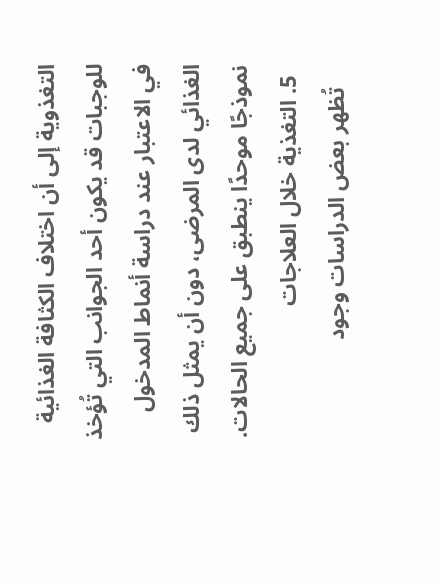التغذوية إلى أن اختلاف الكثافة الغذائية للوجبات قد يكون أحد الجوانب التي تُؤخذ في الاعتبار عند دراسة أنماط المدخول الغذائي لدى المرضى، دون أن يمثل ذلك نموذجًا موحدًا ينطبق على جميع الحالات.
  5. التغذية خلال العلاجات
    تُظهر بعض الدراسات وجود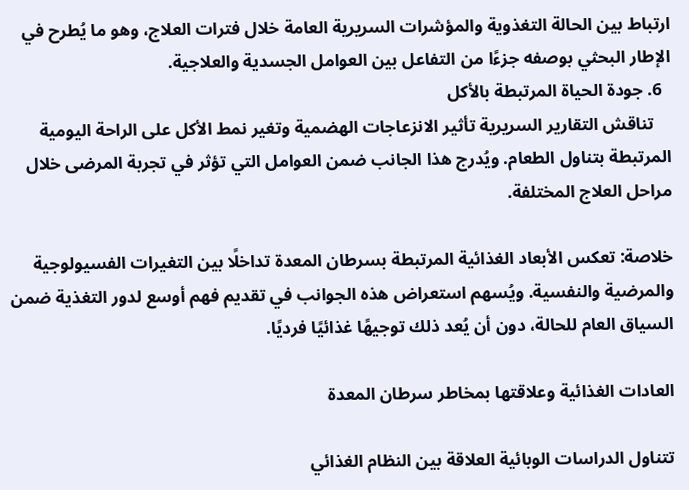ارتباط بين الحالة التغذوية والمؤشرات السريرية العامة خلال فترات العلاج، وهو ما يُطرح في الإطار البحثي بوصفه جزءًا من التفاعل بين العوامل الجسدية والعلاجية.
  6. جودة الحياة المرتبطة بالأكل
    تناقش التقارير السريرية تأثير الانزعاجات الهضمية وتغير نمط الأكل على الراحة اليومية المرتبطة بتناول الطعام. ويُدرج هذا الجانب ضمن العوامل التي تؤثر في تجربة المرضى خلال مراحل العلاج المختلفة.

خلاصة: تعكس الأبعاد الغذائية المرتبطة بسرطان المعدة تداخلًا بين التغيرات الفسيولوجية والمرضية والنفسية. ويُسهم استعراض هذه الجوانب في تقديم فهم أوسع لدور التغذية ضمن السياق العام للحالة، دون أن يُعد ذلك توجيهًا غذائيًا فرديًا.

العادات الغذائية وعلاقتها بمخاطر سرطان المعدة

تتناول الدراسات الوبائية العلاقة بين النظام الغذائي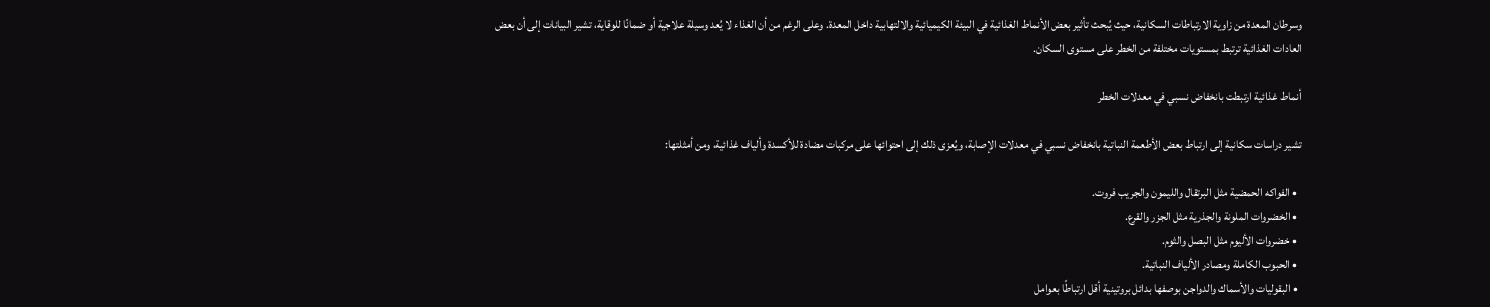وسرطان المعدة من زاوية الارتباطات السكانية، حيث يُبحث تأثير بعض الأنماط الغذائية في البيئة الكيميائية والالتهابية داخل المعدة. وعلى الرغم من أن الغذاء لا يُعد وسيلة علاجية أو ضمانًا للوقاية، تشير البيانات إلى أن بعض العادات الغذائية ترتبط بمستويات مختلفة من الخطر على مستوى السكان.

أنماط غذائية ارتبطت بانخفاض نسبي في معدلات الخطر

تشير دراسات سكانية إلى ارتباط بعض الأطعمة النباتية بانخفاض نسبي في معدلات الإصابة، ويُعزى ذلك إلى احتوائها على مركبات مضادة للأكسدة وألياف غذائية، ومن أمثلتها:

  • الفواكه الحمضية مثل البرتقال والليمون والجريب فروت.
  • الخضروات الملونة والجذرية مثل الجزر والقرع.
  • خضروات الأليوم مثل البصل والثوم.
  • الحبوب الكاملة ومصادر الألياف النباتية.
  • البقوليات والأسماك والدواجن بوصفها بدائل بروتينية أقل ارتباطًا بعوامل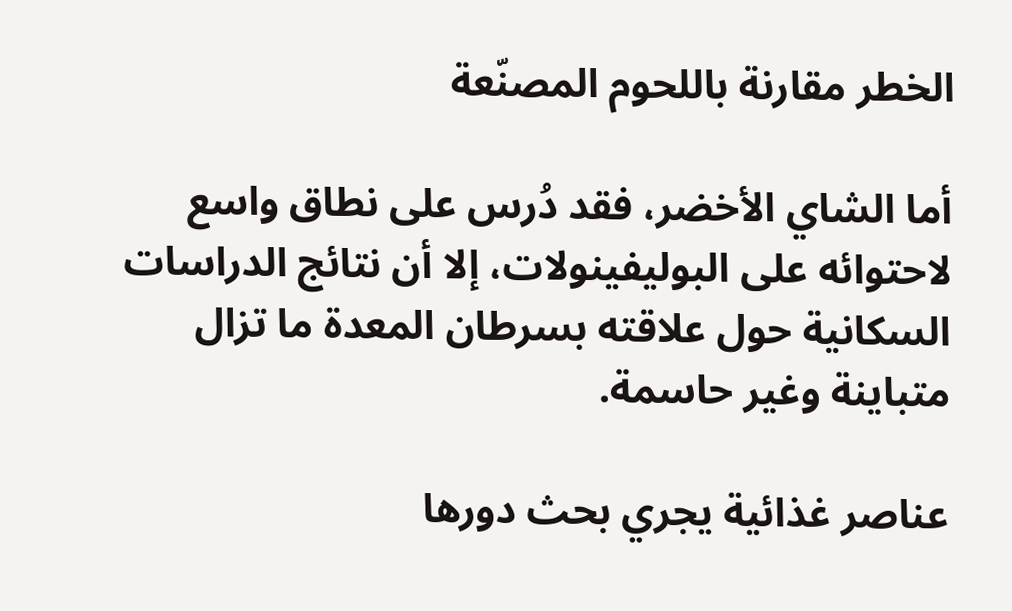الخطر مقارنة باللحوم المصنّعة

أما الشاي الأخضر، فقد دُرس على نطاق واسع لاحتوائه على البوليفينولات، إلا أن نتائج الدراسات السكانية حول علاقته بسرطان المعدة ما تزال متباينة وغير حاسمة.

عناصر غذائية يجري بحث دورها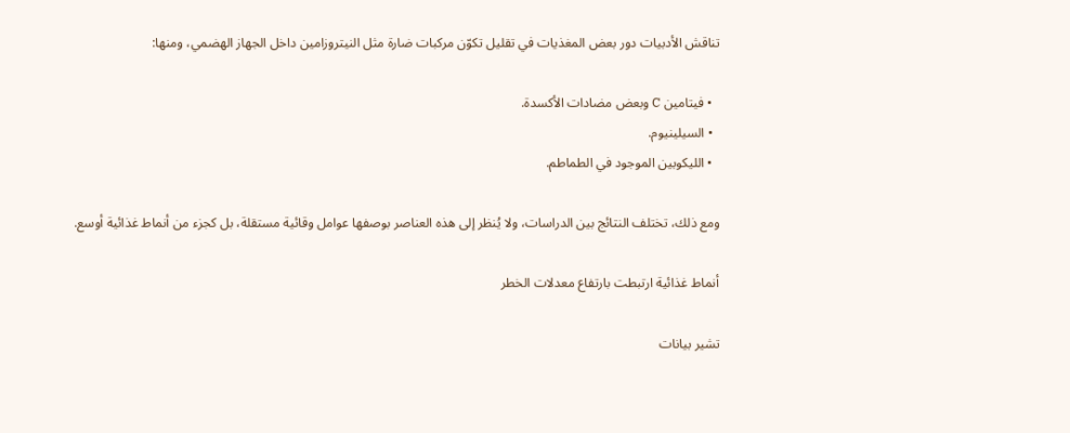تناقش الأدبيات دور بعض المغذيات في تقليل تكوّن مركبات ضارة مثل النيتروزامين داخل الجهاز الهضمي، ومنها:

  • فيتامين C وبعض مضادات الأكسدة.
  • السيلينيوم.
  • الليكوبين الموجود في الطماطم.

ومع ذلك، تختلف النتائج بين الدراسات، ولا يُنظر إلى هذه العناصر بوصفها عوامل وقائية مستقلة، بل كجزء من أنماط غذائية أوسع.

أنماط غذائية ارتبطت بارتفاع معدلات الخطر

تشير بيانات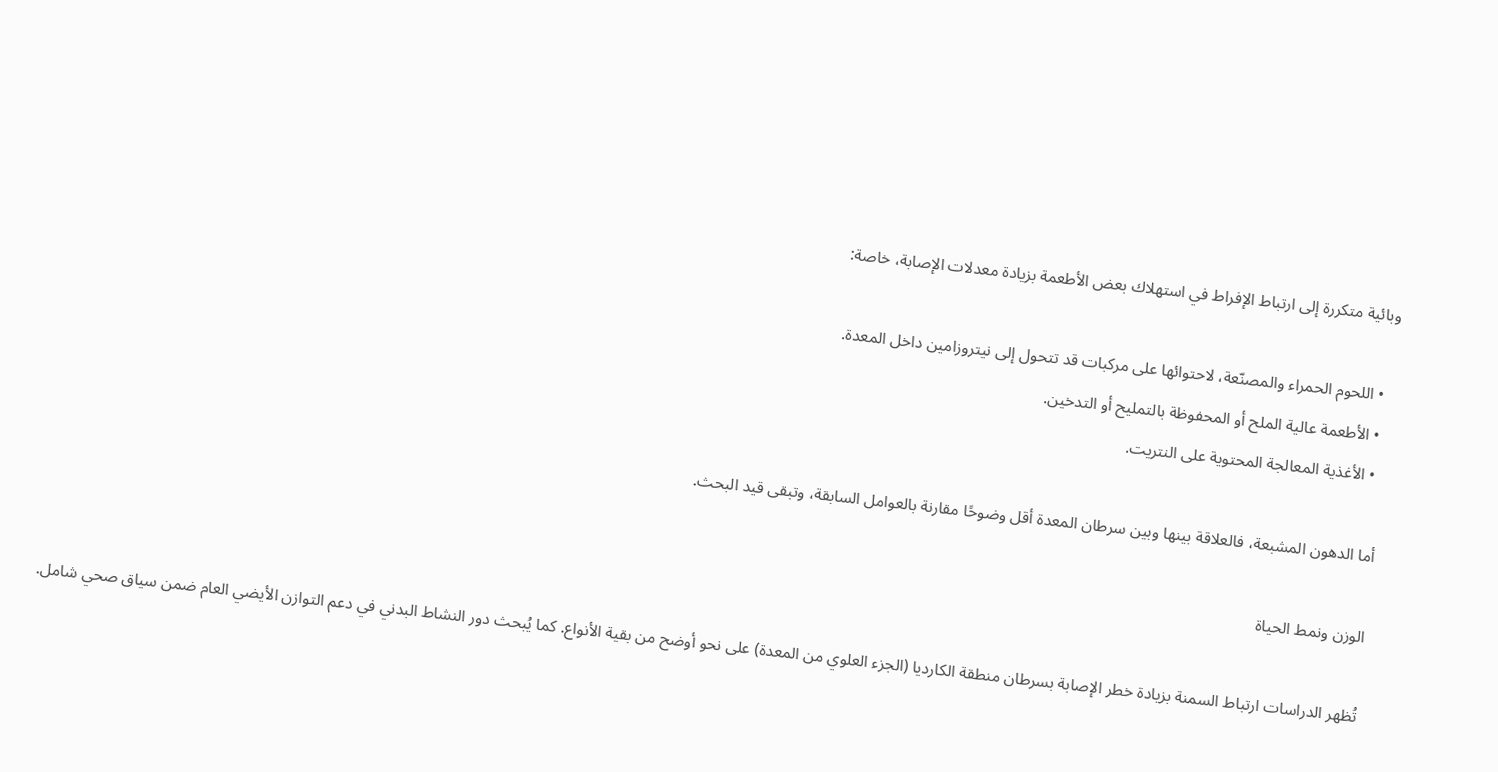وبائية متكررة إلى ارتباط الإفراط في استهلاك بعض الأطعمة بزيادة معدلات الإصابة، خاصة:

  • اللحوم الحمراء والمصنّعة، لاحتوائها على مركبات قد تتحول إلى نيتروزامين داخل المعدة.
  • الأطعمة عالية الملح أو المحفوظة بالتمليح أو التدخين.
  • الأغذية المعالجة المحتوية على النتريت.

أما الدهون المشبعة، فالعلاقة بينها وبين سرطان المعدة أقل وضوحًا مقارنة بالعوامل السابقة، وتبقى قيد البحث.

الوزن ونمط الحياة

تُظهر الدراسات ارتباط السمنة بزيادة خطر الإصابة بسرطان منطقة الكارديا (الجزء العلوي من المعدة) على نحو أوضح من بقية الأنواع. كما يُبحث دور النشاط البدني في دعم التوازن الأيضي العام ضمن سياق صحي شامل.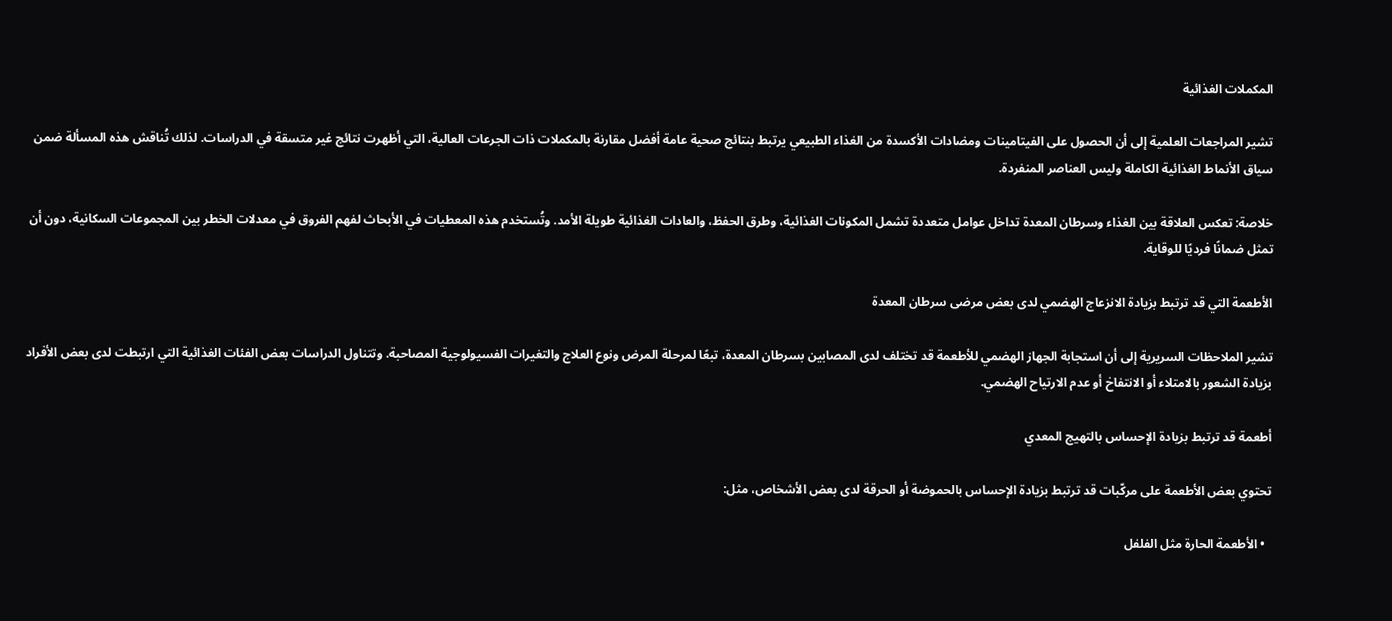المكملات الغذائية

تشير المراجعات العلمية إلى أن الحصول على الفيتامينات ومضادات الأكسدة من الغذاء الطبيعي يرتبط بنتائج صحية عامة أفضل مقارنة بالمكملات ذات الجرعات العالية، التي أظهرت نتائج غير متسقة في الدراسات. لذلك تُناقش هذه المسألة ضمن سياق الأنماط الغذائية الكاملة وليس العناصر المنفردة.

خلاصة: تعكس العلاقة بين الغذاء وسرطان المعدة تداخل عوامل متعددة تشمل المكونات الغذائية، وطرق الحفظ، والعادات الغذائية طويلة الأمد. وتُستخدم هذه المعطيات في الأبحاث لفهم الفروق في معدلات الخطر بين المجموعات السكانية، دون أن تمثل ضمانًا فرديًا للوقاية.

الأطعمة التي قد ترتبط بزيادة الانزعاج الهضمي لدى بعض مرضى سرطان المعدة

تشير الملاحظات السريرية إلى أن استجابة الجهاز الهضمي للأطعمة قد تختلف لدى المصابين بسرطان المعدة، تبعًا لمرحلة المرض ونوع العلاج والتغيرات الفسيولوجية المصاحبة. وتتناول الدراسات بعض الفئات الغذائية التي ارتبطت لدى بعض الأفراد بزيادة الشعور بالامتلاء أو الانتفاخ أو عدم الارتياح الهضمي.

أطعمة قد ترتبط بزيادة الإحساس بالتهيج المعدي

تحتوي بعض الأطعمة على مركّبات قد ترتبط بزيادة الإحساس بالحموضة أو الحرقة لدى بعض الأشخاص، مثل:

  • الأطعمة الحارة مثل الفلفل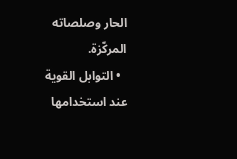الحار وصلصاته المركّزة.
  • التوابل القوية عند استخدامها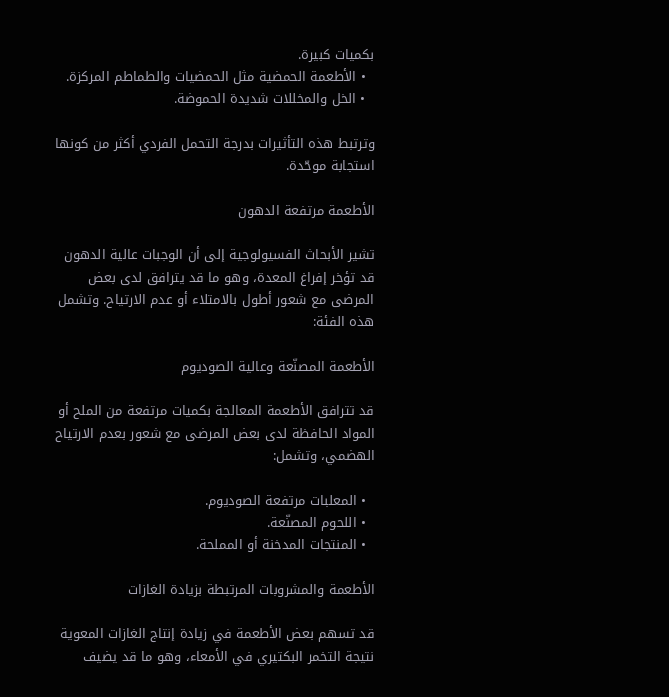بكميات كبيرة.
  • الأطعمة الحمضية مثل الحمضيات والطماطم المركزة.
  • الخل والمخللات شديدة الحموضة.

وترتبط هذه التأثيرات بدرجة التحمل الفردي أكثر من كونها استجابة موحّدة.

الأطعمة مرتفعة الدهون

تشير الأبحاث الفسيولوجية إلى أن الوجبات عالية الدهون قد تؤخر إفراغ المعدة، وهو ما قد يترافق لدى بعض المرضى مع شعور أطول بالامتلاء أو عدم الارتياح. وتشمل هذه الفئة:

الأطعمة المصنّعة وعالية الصوديوم

قد تترافق الأطعمة المعالجة بكميات مرتفعة من الملح أو المواد الحافظة لدى بعض المرضى مع شعور بعدم الارتياح الهضمي، وتشمل:

  • المعلبات مرتفعة الصوديوم.
  • اللحوم المصنّعة.
  • المنتجات المدخنة أو المملحة.

الأطعمة والمشروبات المرتبطة بزيادة الغازات

قد تسهم بعض الأطعمة في زيادة إنتاج الغازات المعوية نتيجة التخمر البكتيري في الأمعاء، وهو ما قد يضيف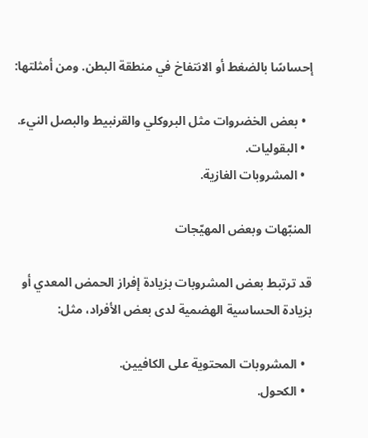إحساسًا بالضغط أو الانتفاخ في منطقة البطن. ومن أمثلتها:

  • بعض الخضروات مثل البروكلي والقرنبيط والبصل النيء.
  • البقوليات.
  • المشروبات الغازية.

المنبّهات وبعض المهيّجات

قد ترتبط بعض المشروبات بزيادة إفراز الحمض المعدي أو بزيادة الحساسية الهضمية لدى بعض الأفراد، مثل:

  • المشروبات المحتوية على الكافيين.
  • الكحول.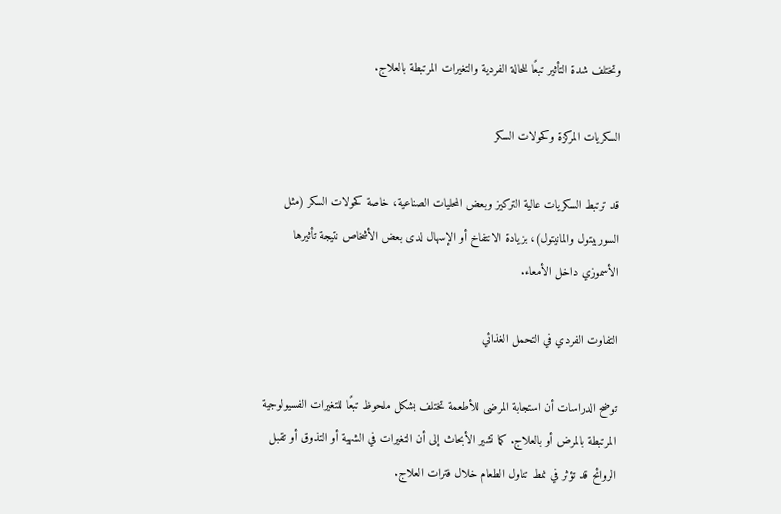وتختلف شدة التأثير تبعًا للحالة الفردية والتغيرات المرتبطة بالعلاج.

السكريات المركزة وكحولات السكر

قد ترتبط السكريات عالية التركيز وبعض المحليات الصناعية، خاصة كحولات السكر (مثل السوربيتول والمانيتول)، بزيادة الانتفاخ أو الإسهال لدى بعض الأشخاص نتيجة تأثيرها الأسموزي داخل الأمعاء.

التفاوت الفردي في التحمل الغذائي

توضح الدراسات أن استجابة المرضى للأطعمة تختلف بشكل ملحوظ تبعًا للتغيرات الفسيولوجية المرتبطة بالمرض أو بالعلاج. كما تشير الأبحاث إلى أن التغيرات في الشهية أو التذوق أو تقبل الروائح قد تؤثر في نمط تناول الطعام خلال فترات العلاج.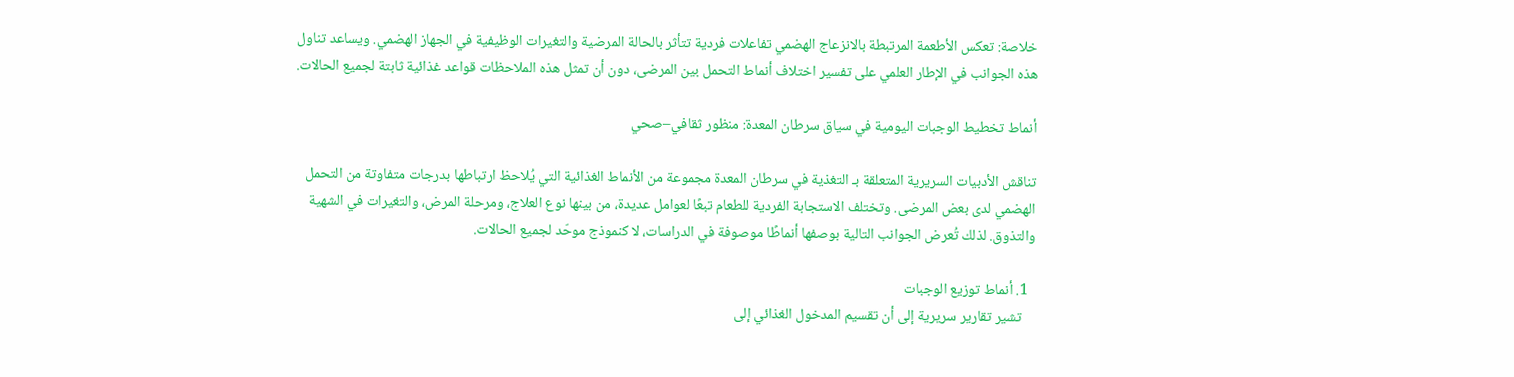خلاصة: تعكس الأطعمة المرتبطة بالانزعاج الهضمي تفاعلات فردية تتأثر بالحالة المرضية والتغيرات الوظيفية في الجهاز الهضمي. ويساعد تناول هذه الجوانب في الإطار العلمي على تفسير اختلاف أنماط التحمل بين المرضى، دون أن تمثل هذه الملاحظات قواعد غذائية ثابتة لجميع الحالات.

أنماط تخطيط الوجبات اليومية في سياق سرطان المعدة: منظور ثقافي–صحي

تناقش الأدبيات السريرية المتعلقة بـ التغذية في سرطان المعدة مجموعة من الأنماط الغذائية التي يُلاحظ ارتباطها بدرجات متفاوتة من التحمل الهضمي لدى بعض المرضى. وتختلف الاستجابة الفردية للطعام تبعًا لعوامل عديدة، من بينها نوع العلاج، ومرحلة المرض، والتغيرات في الشهية والتذوق. لذلك تُعرض الجوانب التالية بوصفها أنماطًا موصوفة في الدراسات، لا كنموذج موحّد لجميع الحالات.

  1. أنماط توزيع الوجبات
    تشير تقارير سريرية إلى أن تقسيم المدخول الغذائي إلى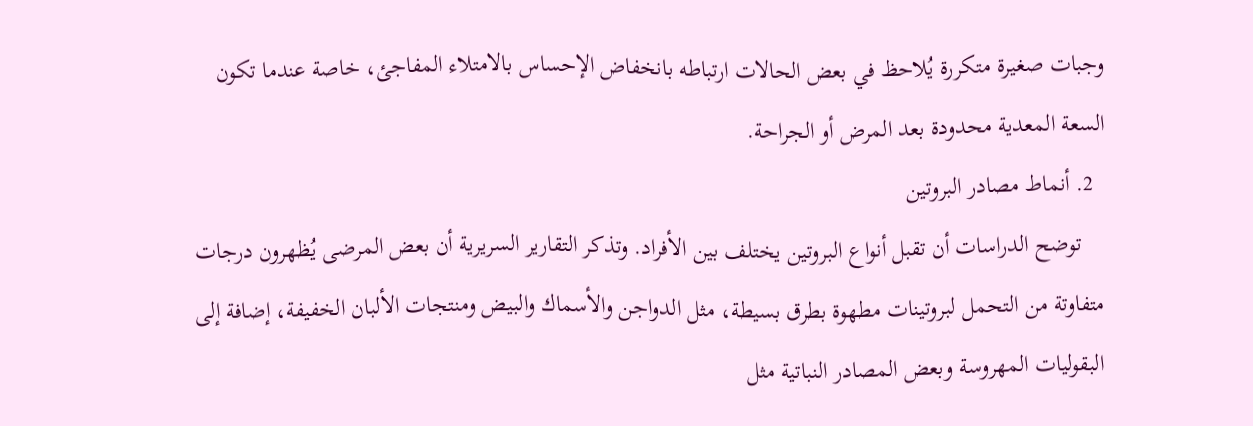وجبات صغيرة متكررة يُلاحظ في بعض الحالات ارتباطه بانخفاض الإحساس بالامتلاء المفاجئ، خاصة عندما تكون السعة المعدية محدودة بعد المرض أو الجراحة.
  2. أنماط مصادر البروتين
    توضح الدراسات أن تقبل أنواع البروتين يختلف بين الأفراد. وتذكر التقارير السريرية أن بعض المرضى يُظهرون درجات متفاوتة من التحمل لبروتينات مطهوة بطرق بسيطة، مثل الدواجن والأسماك والبيض ومنتجات الألبان الخفيفة، إضافة إلى البقوليات المهروسة وبعض المصادر النباتية مثل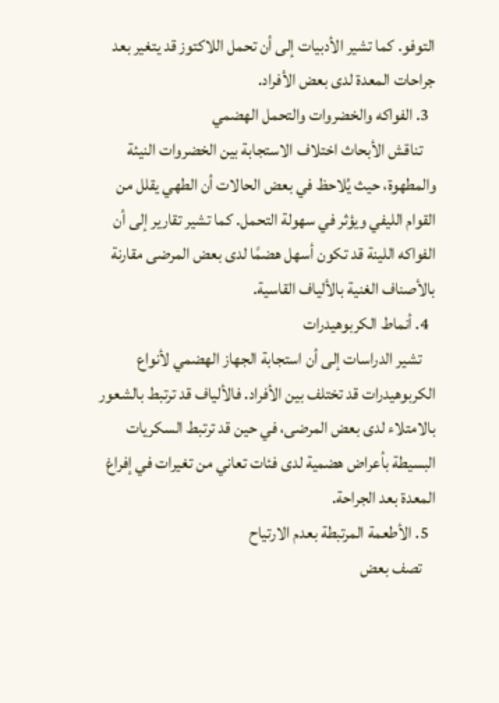التوفو. كما تشير الأدبيات إلى أن تحمل اللاكتوز قد يتغير بعد جراحات المعدة لدى بعض الأفراد.
  3. الفواكه والخضروات والتحمل الهضمي
    تناقش الأبحاث اختلاف الاستجابة بين الخضروات النيئة والمطهوة، حيث يُلاحظ في بعض الحالات أن الطهي يقلل من القوام الليفي ويؤثر في سهولة التحمل. كما تشير تقارير إلى أن الفواكه اللينة قد تكون أسهل هضمًا لدى بعض المرضى مقارنة بالأصناف الغنية بالألياف القاسية.
  4. أنماط الكربوهيدرات
    تشير الدراسات إلى أن استجابة الجهاز الهضمي لأنواع الكربوهيدرات قد تختلف بين الأفراد. فالألياف قد ترتبط بالشعور بالامتلاء لدى بعض المرضى، في حين قد ترتبط السكريات البسيطة بأعراض هضمية لدى فئات تعاني من تغيرات في إفراغ المعدة بعد الجراحة.
  5. الأطعمة المرتبطة بعدم الارتياح
    تصف بعض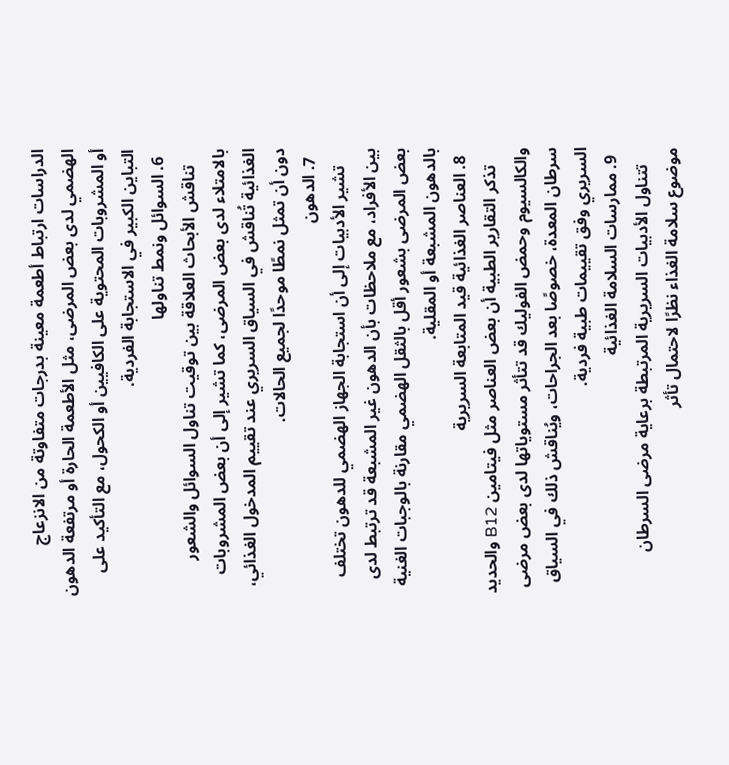الدراسات ارتباط أطعمة معينة بدرجات متفاوتة من الانزعاج الهضمي لدى بعض المرضى، مثل الأطعمة الحارة أو مرتفعة الدهون أو المشروبات المحتوية على الكافيين أو الكحول، مع التأكيد على التباين الكبير في الاستجابة الفردية.
  6. السوائل ونمط تناولها
    تناقش الأبحاث العلاقة بين توقيت تناول السوائل والشعور بالامتلاء لدى بعض المرضى، كما تشير إلى أن بعض المشروبات الغذائية تُناقش في السياق السريري عند تقييم المدخول الغذائي، دون أن تمثل نمطًا موحدًا لجميع الحالات.
  7. الدهون
    تشير الأدبيات إلى أن استجابة الجهاز الهضمي للدهون تختلف بين الأفراد، مع ملاحظات بأن الدهون غير المشبعة قد ترتبط لدى بعض المرضى بشعور أقل بالثقل الهضمي مقارنة بالوجبات الغنية بالدهون المشبعة أو المقلية.
  8. العناصر الغذائية قيد المتابعة السريرية
    تذكر التقارير الطبية أن بعض العناصر مثل فيتامين B12 والحديد والكالسيوم وحمض الفوليك قد تتأثر مستوياتها لدى بعض مرضى سرطان المعدة، خصوصًا بعد الجراحات، ويُناقش ذلك في السياق السريري وفق تقييمات طبية فردية.
  9. ممارسات السلامة الغذائية
    تتناول الأدبيات السريرية المرتبطة برعاية مرضى السرطان موضوع سلامة الغذاء نظرًا لاحتمال تأثر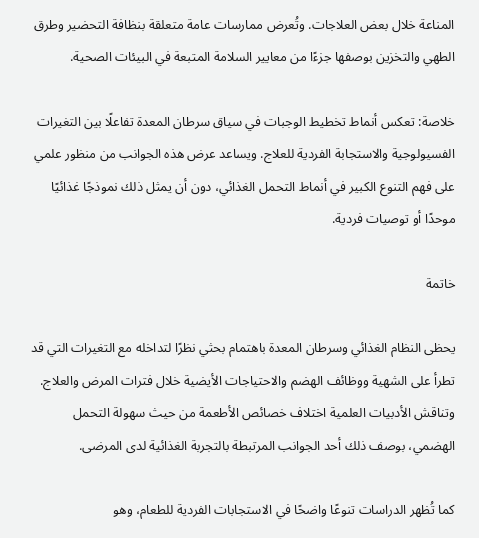المناعة خلال بعض العلاجات. وتُعرض ممارسات عامة متعلقة بنظافة التحضير وطرق الطهي والتخزين بوصفها جزءًا من معايير السلامة المتبعة في البيئات الصحية.

خلاصة: تعكس أنماط تخطيط الوجبات في سياق سرطان المعدة تفاعلًا بين التغيرات الفسيولوجية والاستجابة الفردية للعلاج. ويساعد عرض هذه الجوانب من منظور علمي على فهم التنوع الكبير في أنماط التحمل الغذائي، دون أن يمثل ذلك نموذجًا غذائيًا موحدًا أو توصيات فردية.

خاتمة

يحظى النظام الغذائي وسرطان المعدة باهتمام بحثي نظرًا لتداخله مع التغيرات التي قد تطرأ على الشهية ووظائف الهضم والاحتياجات الأيضية خلال فترات المرض والعلاج. وتناقش الأدبيات العلمية اختلاف خصائص الأطعمة من حيث سهولة التحمل الهضمي، بوصف ذلك أحد الجوانب المرتبطة بالتجربة الغذائية لدى المرضى.

كما تُظهر الدراسات تنوعًا واضحًا في الاستجابات الفردية للطعام، وهو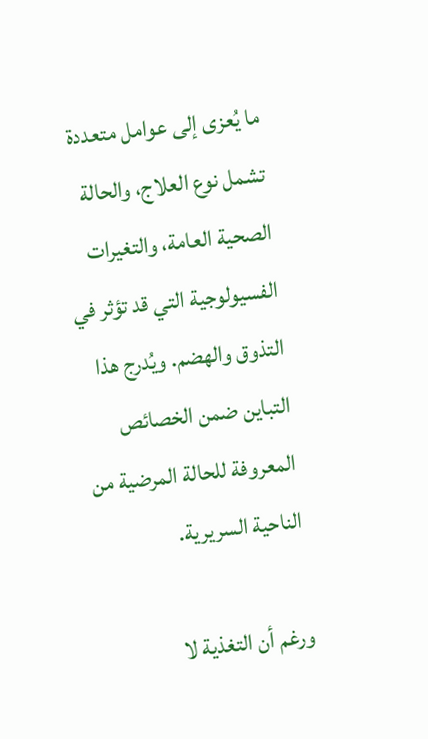ما يُعزى إلى عوامل متعددة تشمل نوع العلاج، والحالة الصحية العامة، والتغيرات الفسيولوجية التي قد تؤثر في التذوق والهضم. ويُدرج هذا التباين ضمن الخصائص المعروفة للحالة المرضية من الناحية السريرية.

ورغم أن التغذية لا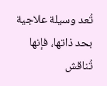تُعد وسيلة علاجية بحد ذاتها، فإنها تُناقش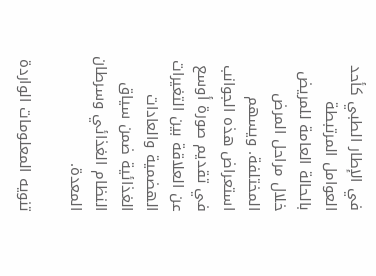في الإطار الطبي كأحد العوامل المرتبطة بالحالة العامة للمريض خلال مراحل المرض المختلفة. ويسهم استعراض هذه الجوانب في تقديم صورة أوسع عن العلاقة بين التغيرات الهضمية والعادات الغذائية ضمن سياق النظام الغذائي وسرطان المعدة.

تنويه المعلومات الواردة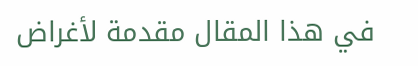في هذا المقال مقدمة لأغراض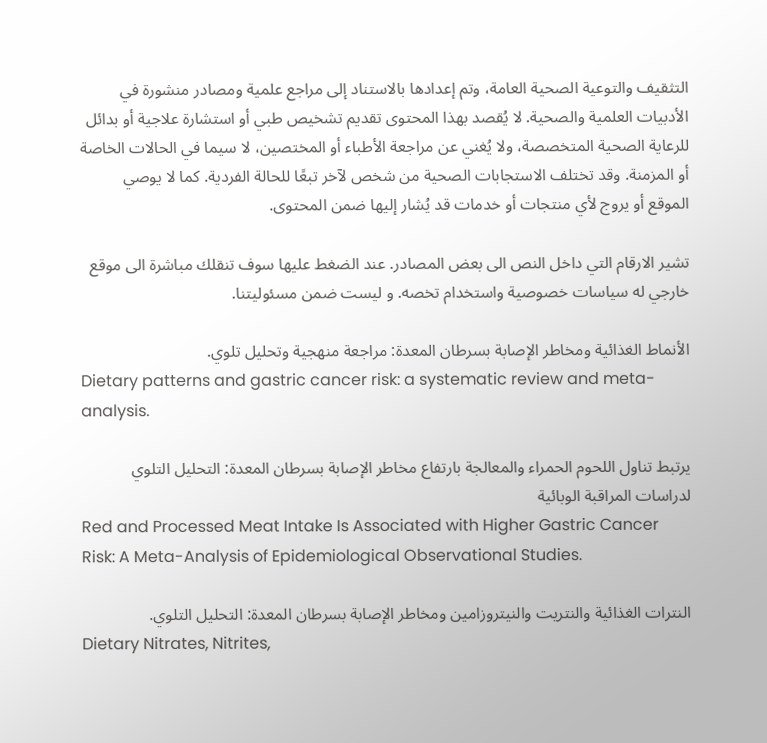التثقيف والتوعية الصحية العامة، وتم إعدادها بالاستناد إلى مراجع علمية ومصادر منشورة في الأدبيات العلمية والصحية. لا يُقصد بهذا المحتوى تقديم تشخيص طبي أو استشارة علاجية أو بدائل للرعاية الصحية المتخصصة، ولا يُغني عن مراجعة الأطباء أو المختصين، لا سيما في الحالات الخاصة أو المزمنة. وقد تختلف الاستجابات الصحية من شخص لآخر تبعًا للحالة الفردية. كما لا يوصي الموقع أو يروج لأي منتجات أو خدمات قد يُشار إليها ضمن المحتوى.

تشير الارقام التي داخل النص الى بعض المصادر. عند الضغط عليها سوف تنقلك مباشرة الى موقع خارجي له سياسات خصوصية واستخدام تخصه. و ليست ضمن مسئوليتنا.

الأنماط الغذائية ومخاطر الإصابة بسرطان المعدة: مراجعة منهجية وتحليل تلوي.
Dietary patterns and gastric cancer risk: a systematic review and meta-analysis.

يرتبط تناول اللحوم الحمراء والمعالجة بارتفاع مخاطر الإصابة بسرطان المعدة: التحليل التلوي لدراسات المراقبة الوبائية
Red and Processed Meat Intake Is Associated with Higher Gastric Cancer Risk: A Meta-Analysis of Epidemiological Observational Studies.

النترات الغذائية والنتريت والنيتروزامين ومخاطر الإصابة بسرطان المعدة: التحليل التلوي.
Dietary Nitrates, Nitrites,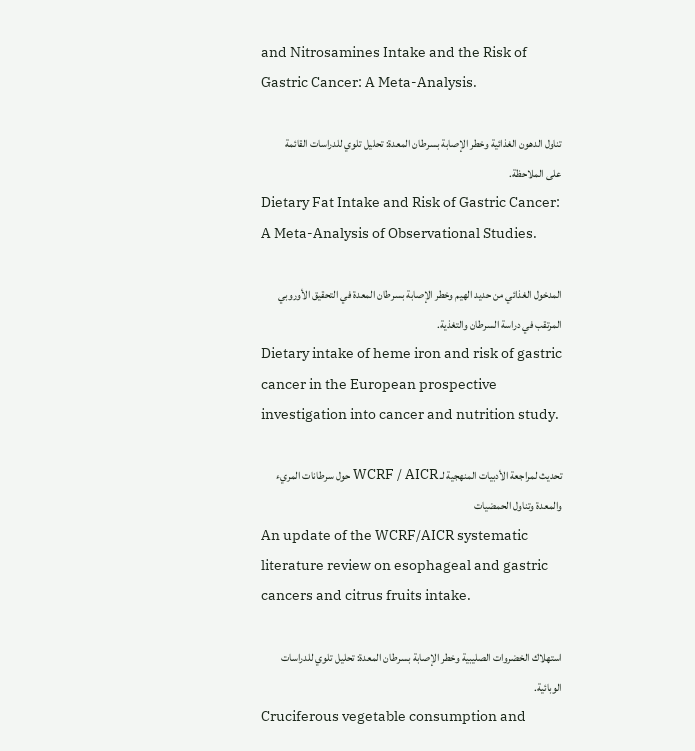and Nitrosamines Intake and the Risk of Gastric Cancer: A Meta-Analysis.

تناول الدهون الغذائية وخطر الإصابة بسرطان المعدة: تحليل تلوي للدراسات القائمة على الملاحظة.
Dietary Fat Intake and Risk of Gastric Cancer: A Meta-Analysis of Observational Studies.

المدخول الغذائي من حديد الهيم وخطر الإصابة بسرطان المعدة في التحقيق الأوروبي المرتقب في دراسة السرطان والتغذية.
Dietary intake of heme iron and risk of gastric cancer in the European prospective investigation into cancer and nutrition study.

تحديث لمراجعة الأدبيات المنهجية لـ WCRF / AICR حول سرطانات المريء والمعدة وتناول الحمضيات
An update of the WCRF/AICR systematic literature review on esophageal and gastric cancers and citrus fruits intake.

استهلاك الخضروات الصليبية وخطر الإصابة بسرطان المعدة: تحليل تلوي للدراسات الوبائية.
Cruciferous vegetable consumption and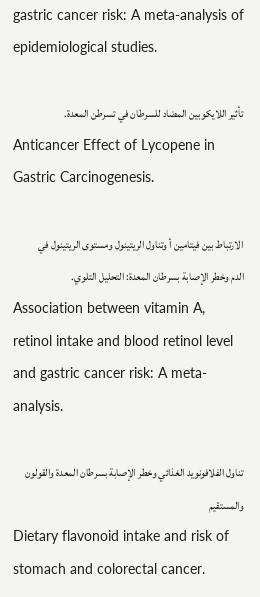gastric cancer risk: A meta‐analysis of epidemiological studies.

تأثير اللايكوبين المضاد للسرطان في تسرطن المعدة.
Anticancer Effect of Lycopene in Gastric Carcinogenesis.

الارتباط بين فيتامين أ وتناول الريتينول ومستوى الريتينول في الدم وخطر الإصابة بسرطان المعدة: التحليل التلوي.
Association between vitamin A, retinol intake and blood retinol level and gastric cancer risk: A meta-analysis.

تناول الفلافونويد الغذائي وخطر الإصابة بسرطان المعدة والقولون والمستقيم
Dietary flavonoid intake and risk of stomach and colorectal cancer.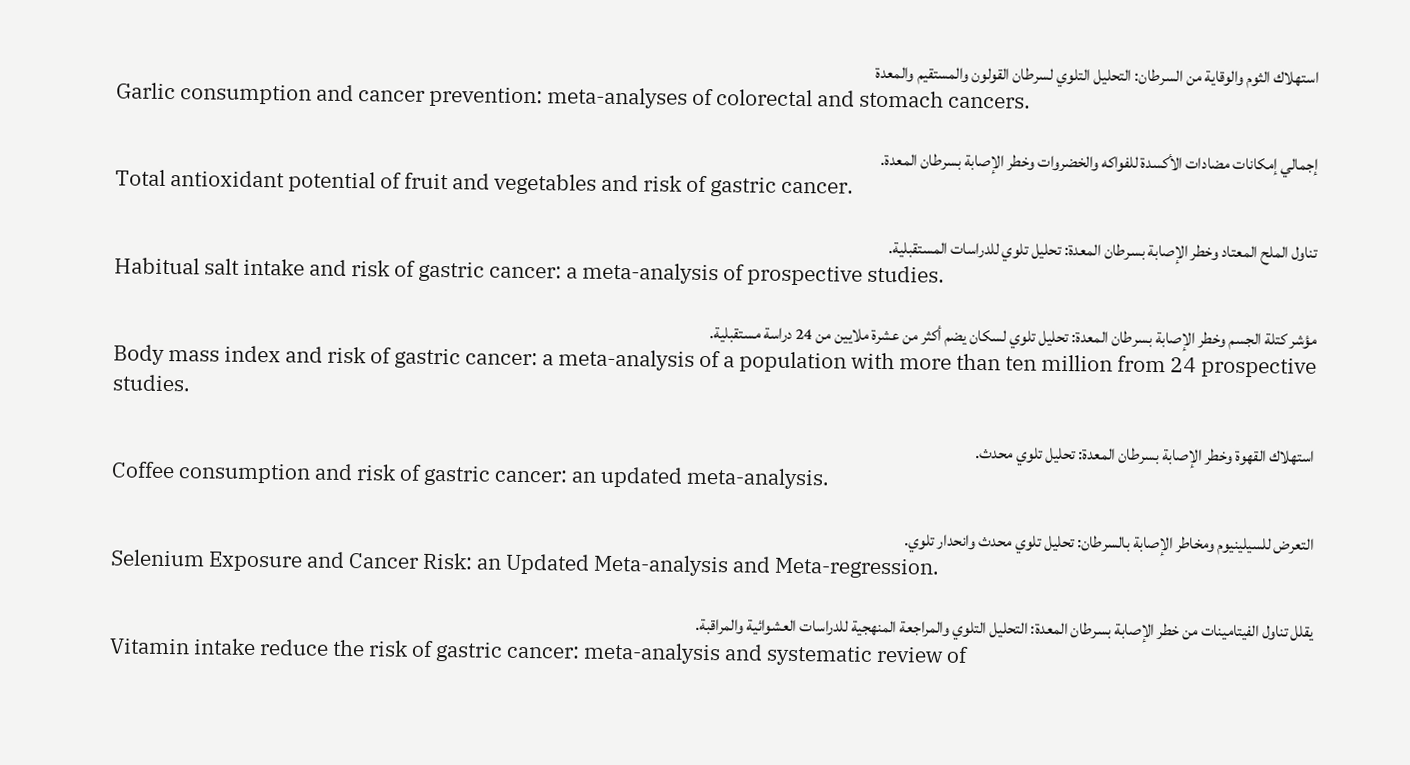استهلاك الثوم والوقاية من السرطان: التحليل التلوي لسرطان القولون والمستقيم والمعدة
Garlic consumption and cancer prevention: meta-analyses of colorectal and stomach cancers.

إجمالي إمكانات مضادات الأكسدة للفواكه والخضروات وخطر الإصابة بسرطان المعدة.
Total antioxidant potential of fruit and vegetables and risk of gastric cancer.

تناول الملح المعتاد وخطر الإصابة بسرطان المعدة: تحليل تلوي للدراسات المستقبلية.
Habitual salt intake and risk of gastric cancer: a meta-analysis of prospective studies.

مؤشر كتلة الجسم وخطر الإصابة بسرطان المعدة: تحليل تلوي لسكان يضم أكثر من عشرة ملايين من 24 دراسة مستقبلية.
Body mass index and risk of gastric cancer: a meta-analysis of a population with more than ten million from 24 prospective studies.

استهلاك القهوة وخطر الإصابة بسرطان المعدة: تحليل تلوي محدث.
Coffee consumption and risk of gastric cancer: an updated meta-analysis.

التعرض للسيلينيوم ومخاطر الإصابة بالسرطان: تحليل تلوي محدث وانحدار تلوي.
Selenium Exposure and Cancer Risk: an Updated Meta-analysis and Meta-regression.

يقلل تناول الفيتامينات من خطر الإصابة بسرطان المعدة: التحليل التلوي والمراجعة المنهجية للدراسات العشوائية والمراقبة.
Vitamin intake reduce the risk of gastric cancer: meta-analysis and systematic review of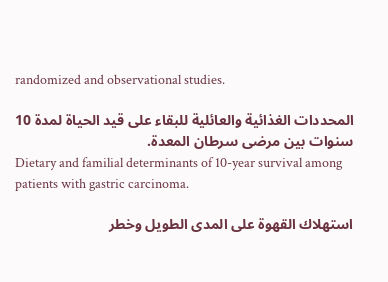randomized and observational studies.

المحددات الغذائية والعائلية للبقاء على قيد الحياة لمدة 10 سنوات بين مرضى سرطان المعدة.
Dietary and familial determinants of 10-year survival among patients with gastric carcinoma.

استهلاك القهوة على المدى الطويل وخطر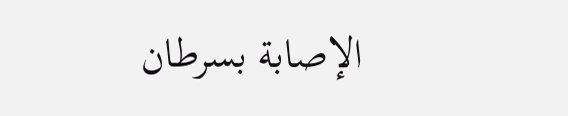الإصابة بسرطان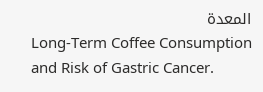المعدة
Long-Term Coffee Consumption and Risk of Gastric Cancer.